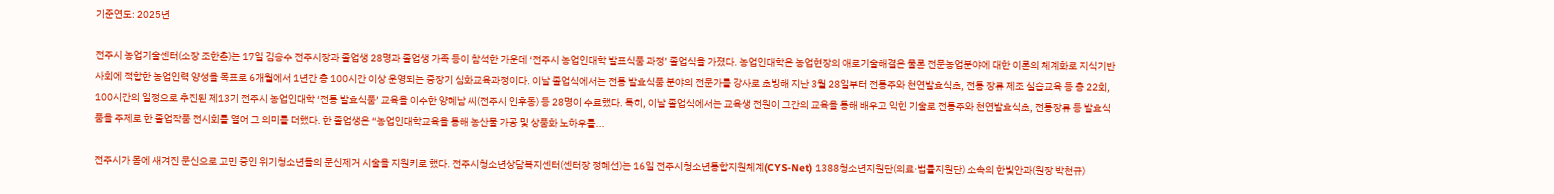기준연도: 2025년

전주시 농업기술센터(소장 조한춘)는 17일 김승수 전주시장과 졸업생 28명과 졸업생 가족 등이 참석한 가운데 ‘전주시 농업인대학 발표식품 과정’ 졸업식을 가졌다. 농업인대학은 농업현장의 애로기술해결은 물론 전문농업분야에 대한 이론의 체계화로 지식기반사회에 적합한 농업인력 양성을 목표로 6개월에서 1년간 총 100시간 이상 운영되는 중장기 심화교육과정이다. 이날 졸업식에서는 전통 발효식품 분야의 전문가를 강사로 초빙해 지난 3월 28일부터 전통주와 천연발효식초, 전통 장류 제조 실습교육 등 총 22회, 100시간의 일정으로 추진된 제13기 전주시 농업인대학 ‘전통 발효식품’ 교육을 이수한 양혜남 씨(전주시 인후동) 등 28명이 수료했다. 특히, 이날 졸업식에서는 교육생 전원이 그간의 교육을 통해 배우고 익힌 기술로 전통주와 천연발효식초, 전통장류 등 발효식품을 주제로 한 졸업작품 전시회를 열어 그 의미를 더했다. 한 졸업생은 “농업인대학교육을 통해 농산물 가공 및 상품화 노하우를...

전주시가 몸에 새겨진 문신으로 고민 중인 위기청소년들의 문신제거 시술을 지원키로 했다. 전주시청소년상담복지센터(센터장 정혜선)는 16일 전주시청소년통합지원체계(CYS-Net) 1388청소년지원단(의료·법률지원단) 소속의 한빛안과(원장 박천규)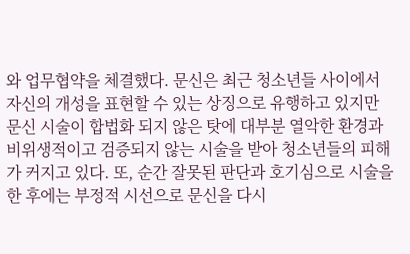와 업무협약을 체결했다. 문신은 최근 청소년들 사이에서 자신의 개성을 표현할 수 있는 상징으로 유행하고 있지만 문신 시술이 합법화 되지 않은 탓에 대부분 열악한 환경과 비위생적이고 검증되지 않는 시술을 받아 청소년들의 피해가 커지고 있다. 또, 순간 잘못된 판단과 호기심으로 시술을 한 후에는 부정적 시선으로 문신을 다시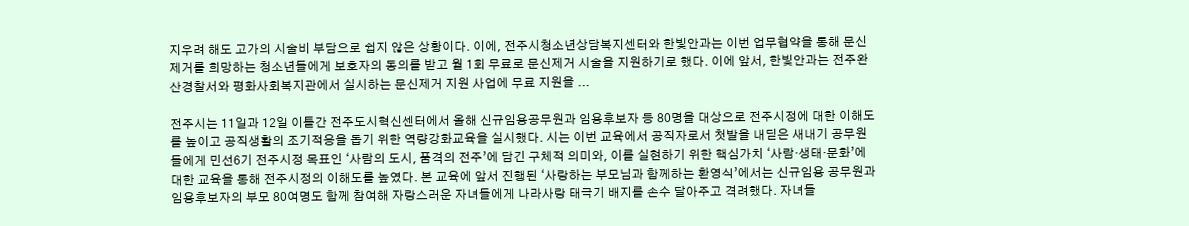지우려 해도 고가의 시술비 부담으로 쉽지 않은 상황이다. 이에, 전주시청소년상담복지센터와 한빛안과는 이번 업무협약을 통해 문신제거를 희망하는 청소년들에게 보호자의 동의를 받고 월 1회 무료로 문신제거 시술을 지원하기로 했다. 이에 앞서, 한빛안과는 전주완산경찰서와 평화사회복지관에서 실시하는 문신제거 지원 사업에 무료 지원을 ...

전주시는 11일과 12일 이틀간 전주도시혁신센터에서 올해 신규임용공무원과 임용후보자 등 80명을 대상으로 전주시정에 대한 이해도를 높이고 공직생활의 조기적응을 돕기 위한 역량강화교육을 실시했다. 시는 이번 교육에서 공직자로서 첫발을 내딛은 새내기 공무원들에게 민선6기 전주시정 목표인 ‘사람의 도시, 품격의 전주’에 담긴 구체적 의미와, 이를 실현하기 위한 핵심가치 ‘사람·생태·문화’에 대한 교육을 통해 전주시정의 이해도를 높였다. 본 교육에 앞서 진행된 ‘사랑하는 부모님과 함께하는 환영식’에서는 신규임용 공무원과 임용후보자의 부모 80여명도 함께 참여해 자랑스러운 자녀들에게 나라사랑 태극기 배지를 손수 달아주고 격려했다. 자녀들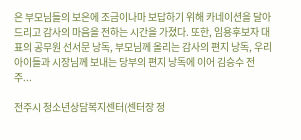은 부모님들의 보은에 조금이나마 보답하기 위해 카네이션을 달아드리고 감사의 마음을 전하는 시간을 가졌다. 또한, 임용후보자 대표의 공무원 선서문 낭독, 부모님께 올리는 감사의 편지 낭독, 우리 아이들과 시장님께 보내는 당부의 편지 낭독에 이어 김승수 전주...

전주시 청소년상담복지센터(센터장 정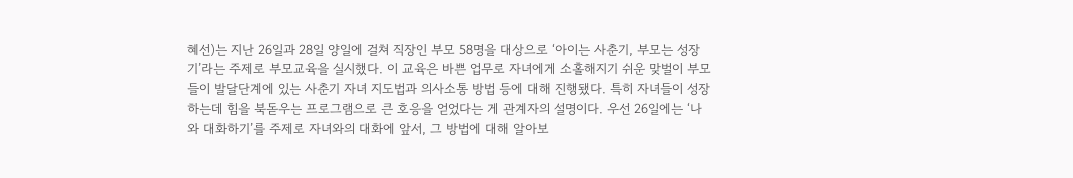혜선)는 지난 26일과 28일 양일에 걸쳐 직장인 부모 58명을 대상으로 ‘아이는 사춘기, 부모는 성장기’라는 주제로 부모교육을 실시했다. 이 교육은 바쁜 업무로 자녀에게 소홀해지기 쉬운 맞벌이 부모들이 발달단계에 있는 사춘기 자녀 지도법과 의사소통 방법 등에 대해 진행됐다. 특히 자녀들이 성장하는데 힘을 북돋우는 프로그램으로 큰 호응을 얻었다는 게 관계자의 설명이다. 우선 26일에는 ‘나와 대화하기’를 주제로 자녀와의 대화에 앞서, 그 방법에 대해 알아보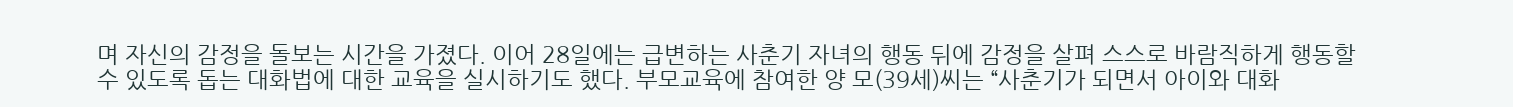며 자신의 감정을 돌보는 시간을 가졌다. 이어 28일에는 급변하는 사춘기 자녀의 행동 뒤에 감정을 살펴 스스로 바람직하게 행동할 수 있도록 돕는 대화법에 대한 교육을 실시하기도 했다. 부모교육에 참여한 양 모(39세)씨는 “사춘기가 되면서 아이와 대화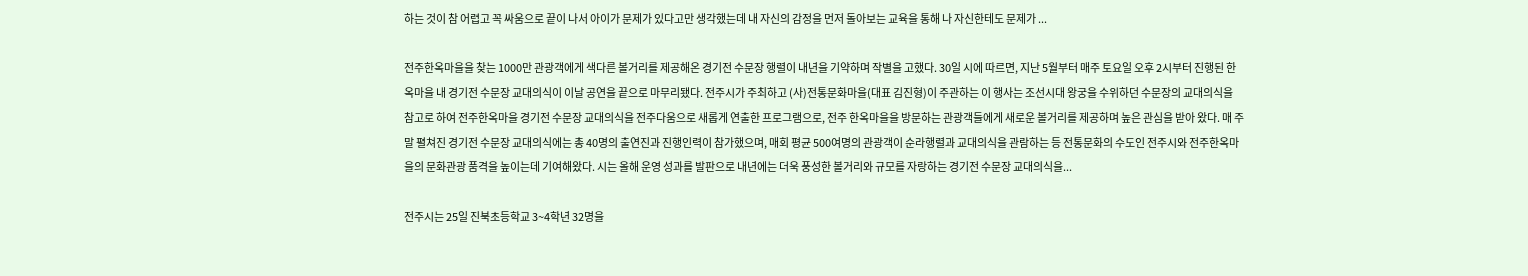하는 것이 참 어렵고 꼭 싸움으로 끝이 나서 아이가 문제가 있다고만 생각했는데 내 자신의 감정을 먼저 돌아보는 교육을 통해 나 자신한테도 문제가 ...

전주한옥마을을 찾는 1000만 관광객에게 색다른 볼거리를 제공해온 경기전 수문장 행렬이 내년을 기약하며 작별을 고했다. 30일 시에 따르면, 지난 5월부터 매주 토요일 오후 2시부터 진행된 한옥마을 내 경기전 수문장 교대의식이 이날 공연을 끝으로 마무리됐다. 전주시가 주최하고 (사)전통문화마을(대표 김진형)이 주관하는 이 행사는 조선시대 왕궁을 수위하던 수문장의 교대의식을 참고로 하여 전주한옥마을 경기전 수문장 교대의식을 전주다움으로 새롭게 연출한 프로그램으로, 전주 한옥마을을 방문하는 관광객들에게 새로운 볼거리를 제공하며 높은 관심을 받아 왔다. 매 주말 펼쳐진 경기전 수문장 교대의식에는 총 40명의 출연진과 진행인력이 참가했으며, 매회 평균 500여명의 관광객이 순라행렬과 교대의식을 관람하는 등 전통문화의 수도인 전주시와 전주한옥마을의 문화관광 품격을 높이는데 기여해왔다. 시는 올해 운영 성과를 발판으로 내년에는 더욱 풍성한 볼거리와 규모를 자랑하는 경기전 수문장 교대의식을...

전주시는 25일 진북초등학교 3~4학년 32명을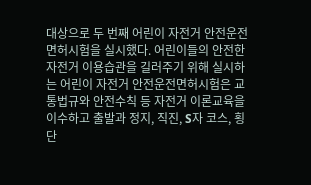대상으로 두 번째 어린이 자전거 안전운전면허시험을 실시했다. 어린이들의 안전한 자전거 이용습관을 길러주기 위해 실시하는 어린이 자전거 안전운전면허시험은 교통법규와 안전수칙 등 자전거 이론교육을 이수하고 출발과 정지, 직진, S자 코스, 횡단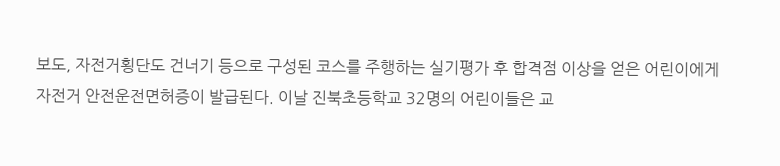보도, 자전거횡단도 건너기 등으로 구성된 코스를 주행하는 실기평가 후 합격점 이상을 얻은 어린이에게 자전거 안전운전면허증이 발급된다. 이날 진북초등학교 32명의 어린이들은 교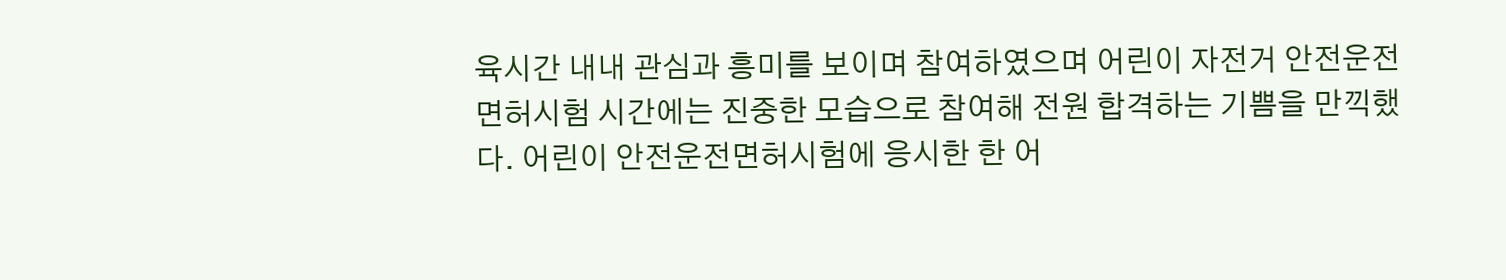육시간 내내 관심과 흥미를 보이며 참여하였으며 어린이 자전거 안전운전면허시험 시간에는 진중한 모습으로 참여해 전원 합격하는 기쁨을 만끽했다. 어린이 안전운전면허시험에 응시한 한 어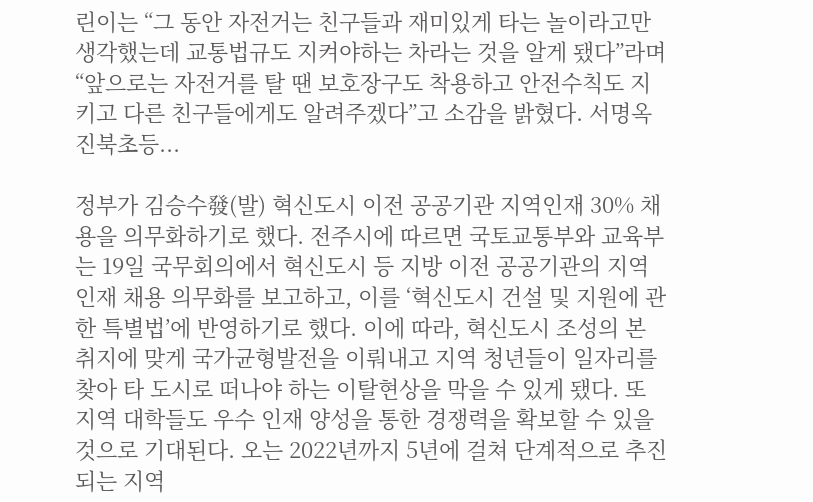린이는 “그 동안 자전거는 친구들과 재미있게 타는 놀이라고만 생각했는데 교통법규도 지켜야하는 차라는 것을 알게 됐다”라며 “앞으로는 자전거를 탈 땐 보호장구도 착용하고 안전수칙도 지키고 다른 친구들에게도 알려주겠다”고 소감을 밝혔다. 서명옥 진북초등...

정부가 김승수發(발) 혁신도시 이전 공공기관 지역인재 30% 채용을 의무화하기로 했다. 전주시에 따르면 국토교통부와 교육부는 19일 국무회의에서 혁신도시 등 지방 이전 공공기관의 지역인재 채용 의무화를 보고하고, 이를 ‘혁신도시 건설 및 지원에 관한 특별법’에 반영하기로 했다. 이에 따라, 혁신도시 조성의 본 취지에 맞게 국가균형발전을 이뤄내고 지역 청년들이 일자리를 찾아 타 도시로 떠나야 하는 이탈현상을 막을 수 있게 됐다. 또 지역 대학들도 우수 인재 양성을 통한 경쟁력을 확보할 수 있을 것으로 기대된다. 오는 2022년까지 5년에 걸쳐 단계적으로 추진되는 지역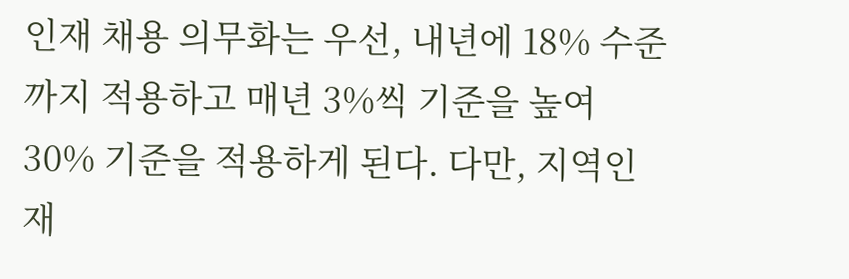인재 채용 의무화는 우선, 내년에 18% 수준까지 적용하고 매년 3%씩 기준을 높여 30% 기준을 적용하게 된다. 다만, 지역인재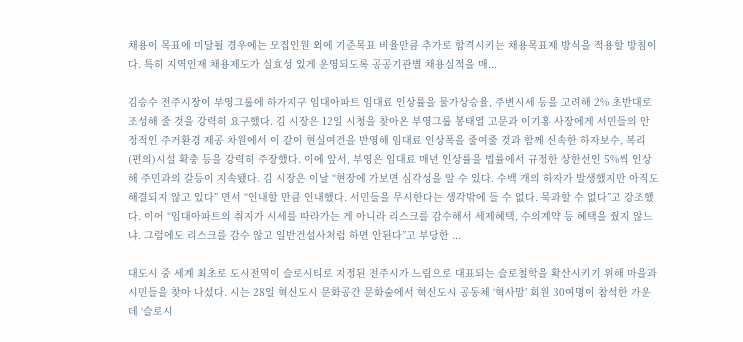채용이 목표에 미달될 경우에는 모집인원 외에 기준목표 비율만큼 추가로 합격시키는 채용목표제 방식을 적용할 방침이다. 특히 지역인재 채용제도가 실효성 있게 운영되도록 공공기관별 채용실적을 매...

김승수 전주시장이 부영그룹에 하가지구 임대아파트 임대료 인상률을 물가상승율, 주변시세 등을 고려해 2% 초반대로 조성해 줄 것을 강력히 요구했다. 김 시장은 12일 시청을 찾아온 부영그룹 봉태열 고문과 이기홍 사장에게 서민들의 안정적인 주거환경 제공 차원에서 이 같이 현실여건을 반영해 임대료 인상폭을 줄여줄 것과 함께 신속한 하자보수, 복리(편의)시설 확충 등을 강력히 주장했다. 이에 앞서, 부영은 임대료 매년 인상률을 법률에서 규정한 상한선인 5%씩 인상해 주민과의 갈등이 지속됐다. 김 시장은 이날 “현장에 가보면 심각성을 알 수 있다. 수백 개의 하자가 발생했지만 아직도 해결되지 않고 있다” 면서 “인내할 만큼 인내했다. 서민들을 무시한다는 생각밖에 들 수 없다. 묵과할 수 없다”고 강조했다. 이어 “임대아파트의 취지가 시세를 따라가는 게 아니라 리스크를 감수해서 세제혜택, 수의계약 등 혜택을 줬지 않느냐. 그럼에도 리스크를 감수 않고 일반건설사처럼 하면 안된다”고 부당한 ...

대도시 중 세계 최초로 도시전역이 슬로시티로 지정된 전주시가 느림으로 대표되는 슬로철학을 확산시키기 위해 마을과 시민들을 찾아 나섰다. 시는 28일 혁신도시 문화공간 문화숲에서 혁신도시 공동체 ‘혁사맘’ 회원 30여명이 참석한 가운데 ‘슬로시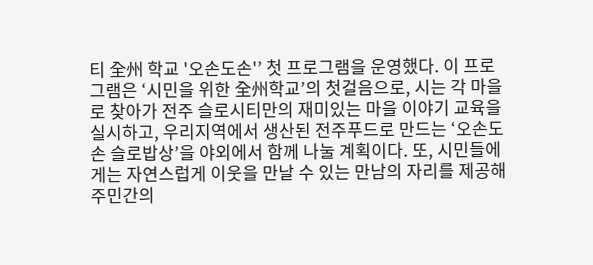티 全州 학교 '오손도손'’ 첫 프로그램을 운영했다. 이 프로그램은 ‘시민을 위한 全州학교’의 첫걸음으로, 시는 각 마을로 찾아가 전주 슬로시티만의 재미있는 마을 이야기 교육을 실시하고, 우리지역에서 생산된 전주푸드로 만드는 ‘오손도손 슬로밥상’을 야외에서 함께 나눌 계획이다. 또, 시민들에게는 자연스럽게 이웃을 만날 수 있는 만남의 자리를 제공해 주민간의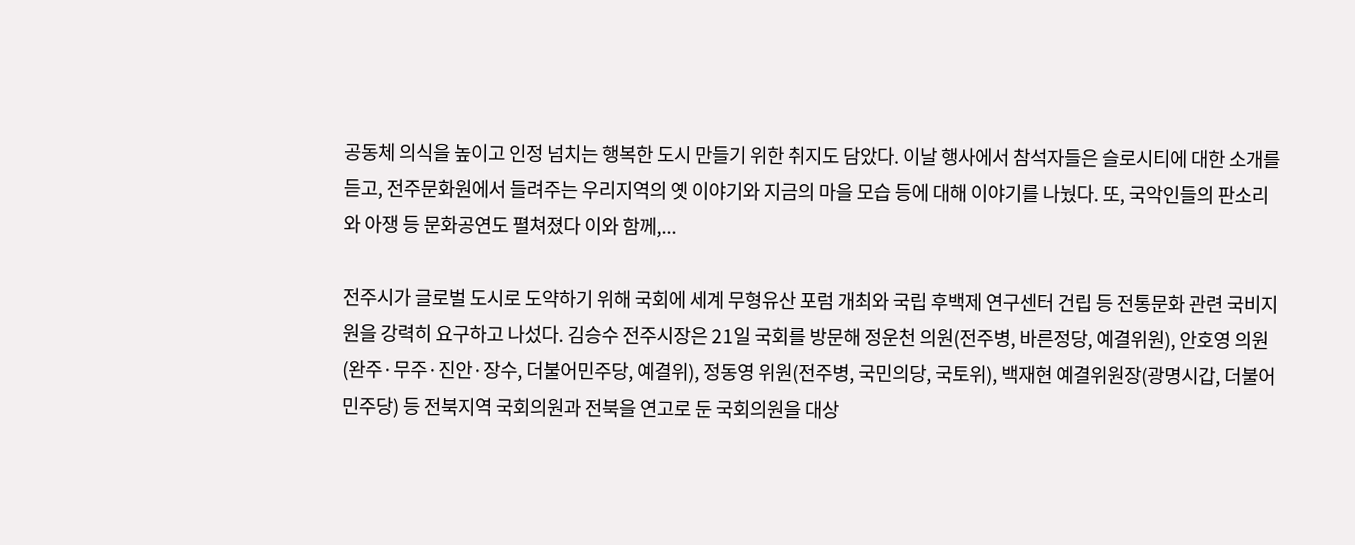공동체 의식을 높이고 인정 넘치는 행복한 도시 만들기 위한 취지도 담았다. 이날 행사에서 참석자들은 슬로시티에 대한 소개를 듣고, 전주문화원에서 들려주는 우리지역의 옛 이야기와 지금의 마을 모습 등에 대해 이야기를 나눴다. 또, 국악인들의 판소리와 아쟁 등 문화공연도 펼쳐졌다 이와 함께,...

전주시가 글로벌 도시로 도약하기 위해 국회에 세계 무형유산 포럼 개최와 국립 후백제 연구센터 건립 등 전통문화 관련 국비지원을 강력히 요구하고 나섰다. 김승수 전주시장은 21일 국회를 방문해 정운천 의원(전주병, 바른정당, 예결위원), 안호영 의원(완주·무주·진안·장수, 더불어민주당, 예결위), 정동영 위원(전주병, 국민의당, 국토위), 백재현 예결위원장(광명시갑, 더불어민주당) 등 전북지역 국회의원과 전북을 연고로 둔 국회의원을 대상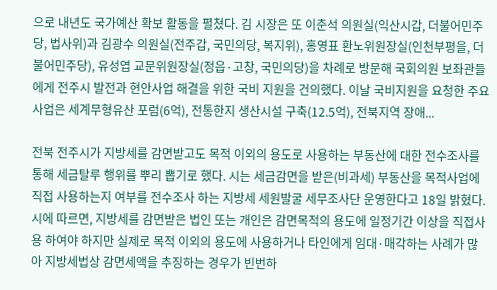으로 내년도 국가예산 확보 활동을 펼쳤다. 김 시장은 또 이춘석 의원실(익산시갑, 더불어민주당, 법사위)과 김광수 의원실(전주갑, 국민의당, 복지위), 홍영표 환노위원장실(인천부평을, 더불어민주당), 유성엽 교문위원장실(정읍·고창, 국민의당)을 차례로 방문해 국회의원 보좌관들에게 전주시 발전과 현안사업 해결을 위한 국비 지원을 건의했다. 이날 국비지원을 요청한 주요사업은 세계무형유산 포럼(6억), 전통한지 생산시설 구축(12.5억), 전북지역 장애...

전북 전주시가 지방세를 감면받고도 목적 이외의 용도로 사용하는 부동산에 대한 전수조사를 통해 세금탈루 행위를 뿌리 뽑기로 했다. 시는 세금감면을 받은(비과세) 부동산을 목적사업에 직접 사용하는지 여부를 전수조사 하는 지방세 세원발굴 세무조사단 운영한다고 18일 밝혔다. 시에 따르면, 지방세를 감면받은 법인 또는 개인은 감면목적의 용도에 일정기간 이상을 직접사용 하여야 하지만 실제로 목적 이외의 용도에 사용하거나 타인에게 임대·매각하는 사례가 많아 지방세법상 감면세액을 추징하는 경우가 빈번하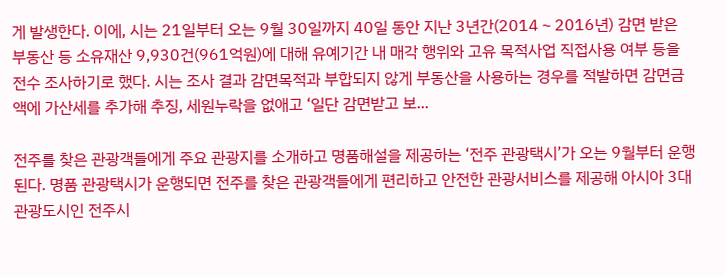게 발생한다. 이에, 시는 21일부터 오는 9월 30일까지 40일 동안 지난 3년간(2014∼2016년) 감면 받은 부동산 등 소유재산 9,930건(961억원)에 대해 유예기간 내 매각 행위와 고유 목적사업 직접사용 여부 등을 전수 조사하기로 했다. 시는 조사 결과 감면목적과 부합되지 않게 부동산을 사용하는 경우를 적발하면 감면금액에 가산세를 추가해 추징, 세원누락을 없애고 ‘일단 감면받고 보...

전주를 찾은 관광객들에게 주요 관광지를 소개하고 명품해설을 제공하는 ‘전주 관광택시’가 오는 9월부터 운행된다. 명품 관광택시가 운행되면 전주를 찾은 관광객들에게 편리하고 안전한 관광서비스를 제공해 아시아 3대 관광도시인 전주시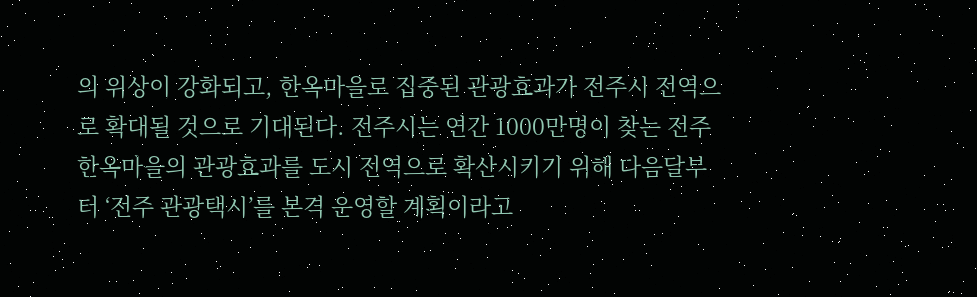의 위상이 강화되고, 한옥마을로 집중된 관광효과가 전주시 전역으로 확대될 것으로 기대된다. 전주시는 연간 1000만명이 찾는 전주한옥마을의 관광효과를 도시 전역으로 확산시키기 위해 다음달부터 ‘전주 관광택시’를 본격 운영할 계획이라고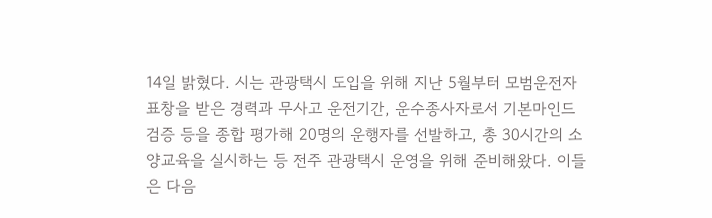14일 밝혔다. 시는 관광택시 도입을 위해 지난 5월부터 모범운전자 표창을 받은 경력과 무사고 운전기간, 운수종사자로서 기본마인드 검증 등을 종합 평가해 20명의 운행자를 선발하고, 총 30시간의 소양교육을 실시하는 등 전주 관광택시 운영을 위해 준비해왔다. 이들은 다음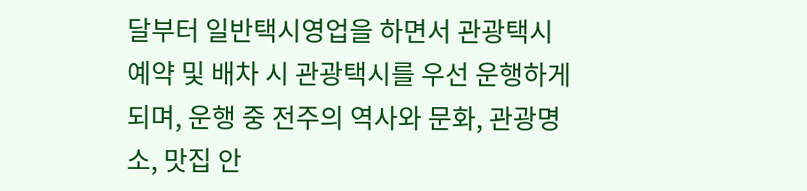달부터 일반택시영업을 하면서 관광택시 예약 및 배차 시 관광택시를 우선 운행하게 되며, 운행 중 전주의 역사와 문화, 관광명소, 맛집 안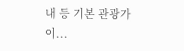내 등 기본 관광가이...